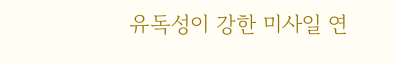유독성이 강한 미사일 연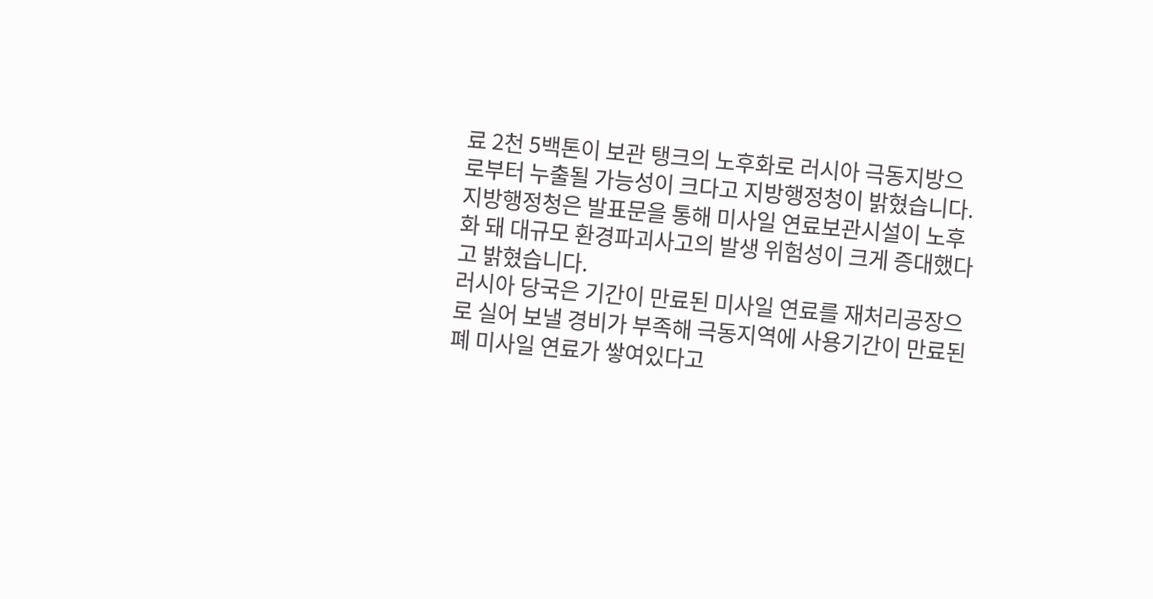료 2천 5백톤이 보관 탱크의 노후화로 러시아 극동지방으로부터 누출될 가능성이 크다고 지방행정청이 밝혔습니다.
지방행정청은 발표문을 통해 미사일 연료보관시설이 노후화 돼 대규모 환경파괴사고의 발생 위험성이 크게 증대했다고 밝혔습니다.
러시아 당국은 기간이 만료된 미사일 연료를 재처리공장으로 실어 보낼 경비가 부족해 극동지역에 사용기간이 만료된 폐 미사일 연료가 쌓여있다고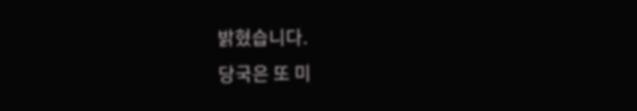밝혔습니다.
당국은 또 미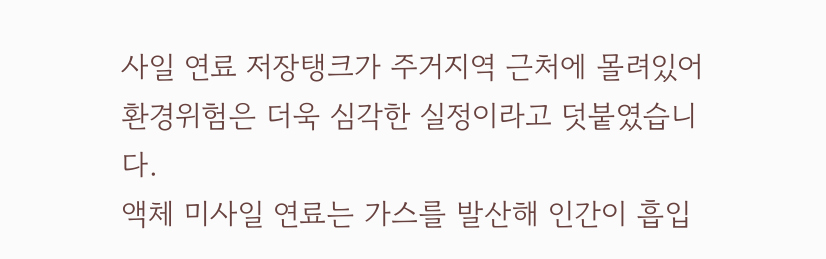사일 연료 저장탱크가 주거지역 근처에 몰려있어 환경위험은 더욱 심각한 실정이라고 덧붙였습니다.
액체 미사일 연료는 가스를 발산해 인간이 흡입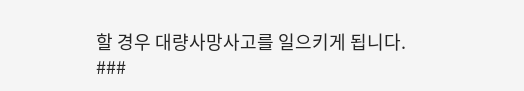할 경우 대량사망사고를 일으키게 됩니다.
###